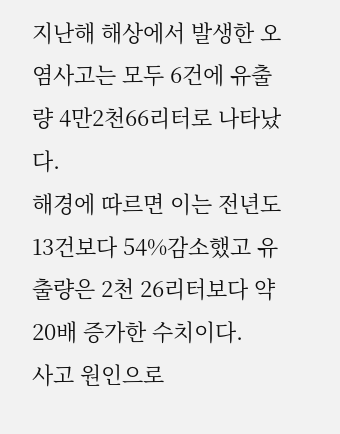지난해 해상에서 발생한 오염사고는 모두 6건에 유출량 4만2천66리터로 나타났다.
해경에 따르면 이는 전년도 13건보다 54%감소했고 유출량은 2천 26리터보다 약 20배 증가한 수치이다.
사고 원인으로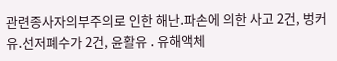관련종사자의부주의로 인한 해난․파손에 의한 사고 2건, 벙커유․선저폐수가 2건, 윤활유 ․ 유해액체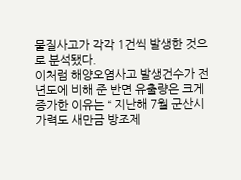물질사고가 각각 1건씩 발생한 것으로 분석됐다.
이처럼 해양오염사고 발생건수가 전년도에 비해 준 반면 유출량은 크게 증가한 이유는 “ 지난해 7월 군산시 가력도 새만금 방조제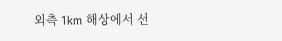외측 1km 해상에서 선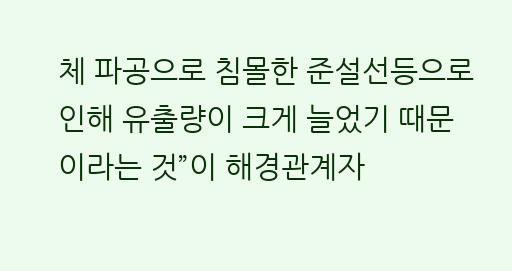체 파공으로 침몰한 준설선등으로 인해 유출량이 크게 늘었기 때문이라는 것”이 해경관계자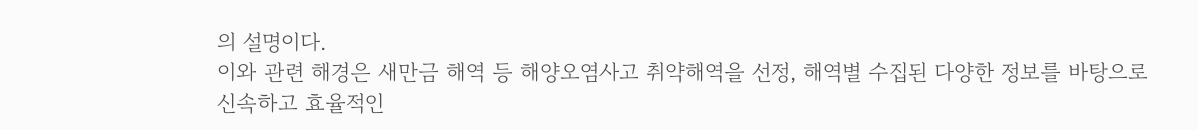의 설명이다.
이와 관련 해경은 새만금 해역 등 해양오염사고 취약해역을 선정, 해역별 수집된 다양한 정보를 바탕으로 신속하고 효율적인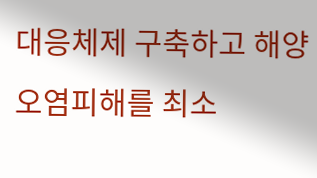대응체제 구축하고 해양오염피해를 최소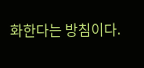화한다는 방침이다.